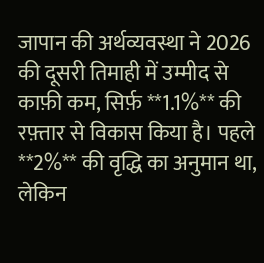जापान की अर्थव्यवस्था ने 2026 की दूसरी तिमाही में उम्मीद से काफ़ी कम, सिर्फ़ **1.1%** की रफ़्तार से विकास किया है। पहले **2%** की वृद्धि का अनुमान था, लेकिन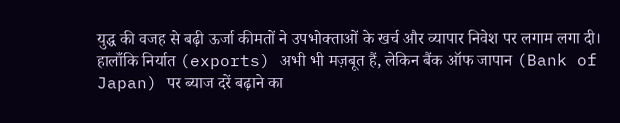युद्ध की वजह से बढ़ी ऊर्जा कीमतों ने उपभोक्ताओं के खर्च और व्यापार निवेश पर लगाम लगा दी। हालाँकि निर्यात (exports) अभी भी मज़बूत हैं, लेकिन बैंक ऑफ जापान (Bank of Japan) पर ब्याज दरें बढ़ाने का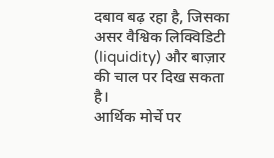दबाव बढ़ रहा है, जिसका असर वैश्विक लिक्विडिटी (liquidity) और बाज़ार की चाल पर दिख सकता है।
आर्थिक मोर्चे पर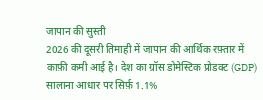जापान की सुस्ती
2026 की दूसरी तिमाही में जापान की आर्थिक रफ़्तार में काफ़ी कमी आई है। देश का ग्रॉस डोमेस्टिक प्रोडक्ट (GDP) सालाना आधार पर सिर्फ़ 1.1%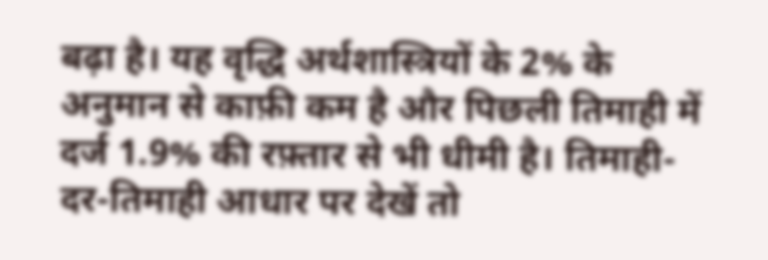बढ़ा है। यह वृद्धि अर्थशास्त्रियों के 2% के अनुमान से काफ़ी कम है और पिछली तिमाही में दर्ज 1.9% की रफ़्तार से भी धीमी है। तिमाही-दर-तिमाही आधार पर देखें तो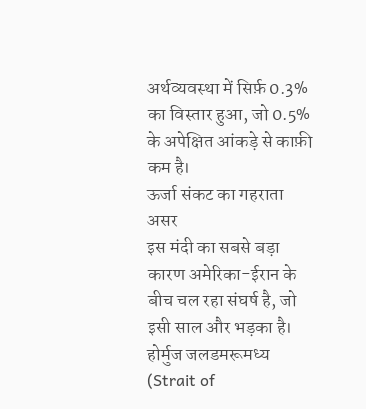अर्थव्यवस्था में सिर्फ़ 0.3% का विस्तार हुआ, जो 0.5% के अपेक्षित आंकड़े से काफ़ी कम है।
ऊर्जा संकट का गहराता असर
इस मंदी का सबसे बड़ा कारण अमेरिका-ईरान के बीच चल रहा संघर्ष है, जो इसी साल और भड़का है। होर्मुज जलडमरूमध्य (Strait of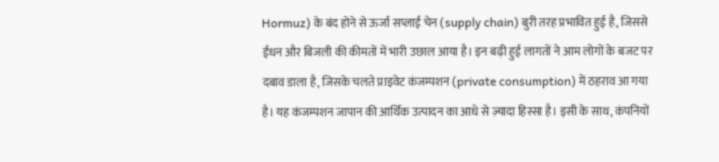Hormuz) के बंद होने से ऊर्जा सप्लाई चेन (supply chain) बुरी तरह प्रभावित हुई है, जिससे ईंधन और बिजली की कीमतों में भारी उछाल आया है। इन बढ़ी हुई लागतों ने आम लोगों के बजट पर दबाव डाला है, जिसके चलते प्राइवेट कंजम्पशन (private consumption) में ठहराव आ गया है। यह कंजम्पशन जापान की आर्थिक उत्पादन का आधे से ज़्यादा हिस्सा है। इसी के साथ, कंपनियों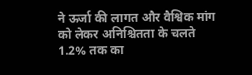ने ऊर्जा की लागत और वैश्विक मांग को लेकर अनिश्चितता के चलते 1.2% तक का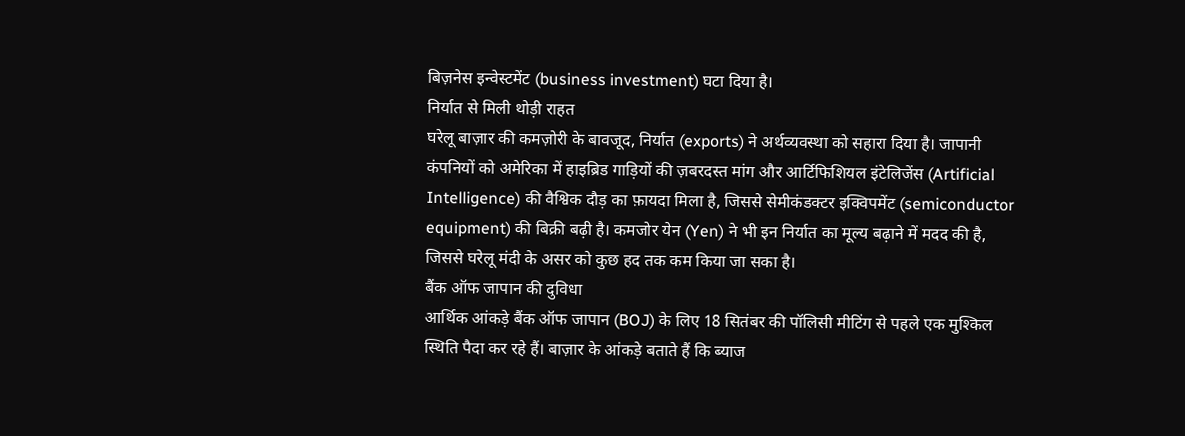बिज़नेस इन्वेस्टमेंट (business investment) घटा दिया है।
निर्यात से मिली थोड़ी राहत
घरेलू बाज़ार की कमज़ोरी के बावजूद, निर्यात (exports) ने अर्थव्यवस्था को सहारा दिया है। जापानी कंपनियों को अमेरिका में हाइब्रिड गाड़ियों की ज़बरदस्त मांग और आर्टिफिशियल इंटेलिजेंस (Artificial Intelligence) की वैश्विक दौड़ का फ़ायदा मिला है, जिससे सेमीकंडक्टर इक्विपमेंट (semiconductor equipment) की बिक्री बढ़ी है। कमजोर येन (Yen) ने भी इन निर्यात का मूल्य बढ़ाने में मदद की है, जिससे घरेलू मंदी के असर को कुछ हद तक कम किया जा सका है।
बैंक ऑफ जापान की दुविधा
आर्थिक आंकड़े बैंक ऑफ जापान (BOJ) के लिए 18 सितंबर की पॉलिसी मीटिंग से पहले एक मुश्किल स्थिति पैदा कर रहे हैं। बाज़ार के आंकड़े बताते हैं कि ब्याज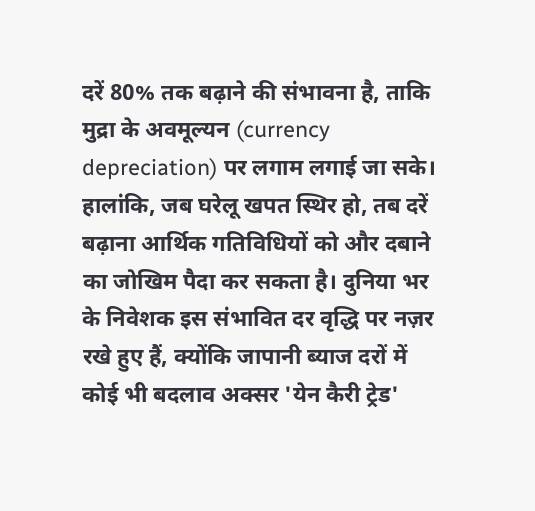दरें 80% तक बढ़ाने की संभावना है, ताकि मुद्रा के अवमूल्यन (currency depreciation) पर लगाम लगाई जा सके। हालांकि, जब घरेलू खपत स्थिर हो, तब दरें बढ़ाना आर्थिक गतिविधियों को और दबाने का जोखिम पैदा कर सकता है। दुनिया भर के निवेशक इस संभावित दर वृद्धि पर नज़र रखे हुए हैं, क्योंकि जापानी ब्याज दरों में कोई भी बदलाव अक्सर 'येन कैरी ट्रेड'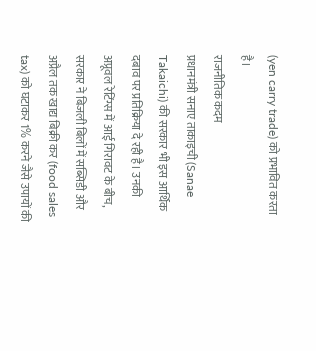(yen carry trade) को प्रभावित करता है।
राजनीतिक कदम
प्रधानमंत्री सनाए ताकाइची (Sanae Takaichi) की सरकार भी इस आर्थिक दबाव पर प्रतिक्रिया दे रही है। उनकी अप्रूवल रेटिंग्स में आई गिरावट के बीच, सरकार ने बिजली बिलों में सब्सिडी और अप्रैल तक खाद्य बिक्री कर (food sales tax) को घटाकर 1% करने जैसे उपायों की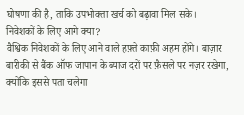घोषणा की है, ताकि उपभोक्ता खर्च को बढ़ावा मिल सके।
निवेशकों के लिए आगे क्या?
वैश्विक निवेशकों के लिए आने वाले हफ़्ते काफ़ी अहम होंगे। बाज़ार बारीकी से बैंक ऑफ जापान के ब्याज दरों पर फ़ैसले पर नज़र रखेगा, क्योंकि इससे पता चलेगा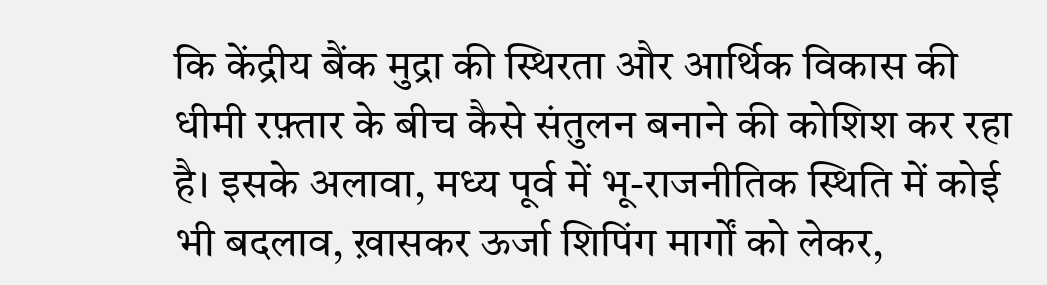कि केंद्रीय बैंक मुद्रा की स्थिरता और आर्थिक विकास की धीमी रफ़्तार के बीच कैसे संतुलन बनाने की कोशिश कर रहा है। इसके अलावा, मध्य पूर्व में भू-राजनीतिक स्थिति में कोई भी बदलाव, ख़ासकर ऊर्जा शिपिंग मार्गों को लेकर,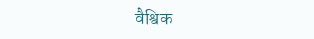वैश्विक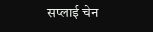सप्लाई चेन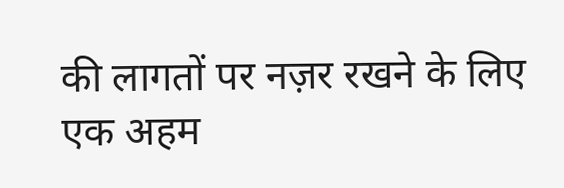की लागतों पर नज़र रखने के लिए एक अहम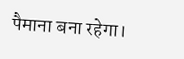पैमाना बना रहेगा।